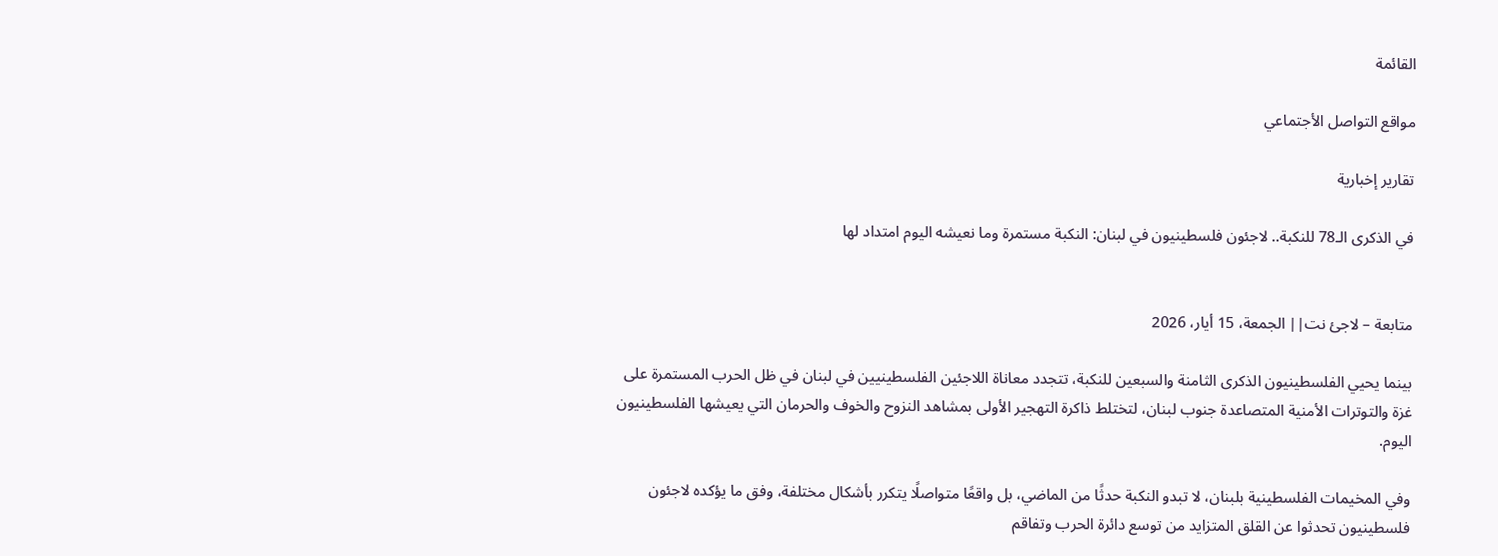القائمة

مواقع التواصل الأجتماعي

تقارير إخبارية

في الذكرى الـ78 للنكبة.. لاجئون فلسطينيون في لبنان: النكبة مستمرة وما نعيشه اليوم امتداد لها


متابعة – لاجئ نت|| الجمعة، 15 أيار، 2026

بينما يحيي الفلسطينيون الذكرى الثامنة والسبعين للنكبة، تتجدد معاناة اللاجئين الفلسطينيين في لبنان في ظل الحرب المستمرة على غزة والتوترات الأمنية المتصاعدة جنوب لبنان، لتختلط ذاكرة التهجير الأولى بمشاهد النزوح والخوف والحرمان التي يعيشها الفلسطينيون اليوم.

وفي المخيمات الفلسطينية بلبنان، لا تبدو النكبة حدثًا من الماضي، بل واقعًا متواصلًا يتكرر بأشكال مختلفة، وفق ما يؤكده لاجئون فلسطينيون تحدثوا عن القلق المتزايد من توسع دائرة الحرب وتفاقم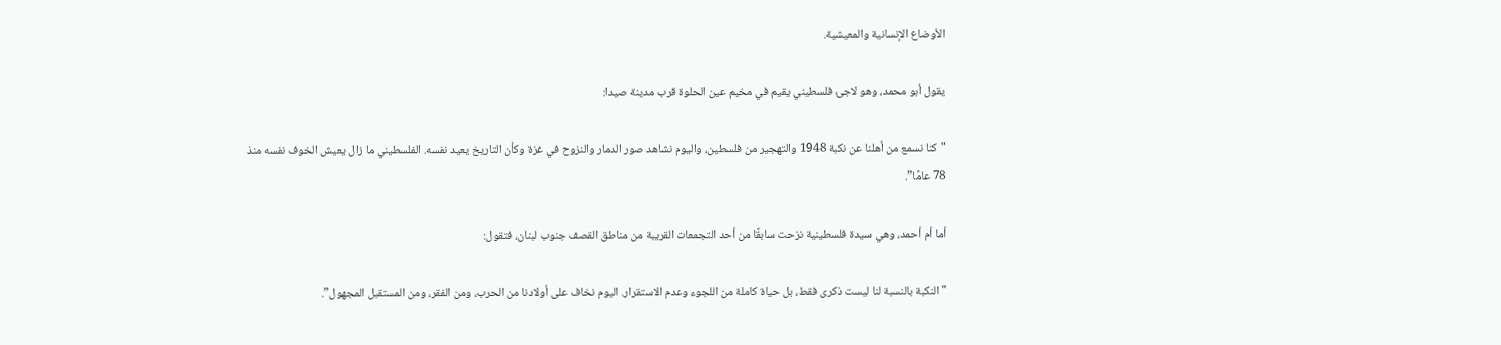الأوضاع الإنسانية والمعيشية.

يقول أبو محمد، وهو لاجئ فلسطيني يقيم في مخيم عين الحلوة قرب مدينة صيدا:

"كنا نسمع من أهلنا عن نكبة 1948 والتهجير من فلسطين، واليوم نشاهد صور الدمار والنزوح في غزة وكأن التاريخ يعيد نفسه. الفلسطيني ما زال يعيش الخوف نفسه منذ 78 عامًا”.

أما أم أحمد، وهي سيدة فلسطينية نزحت سابقًا من أحد التجمعات القريبة من مناطق القصف جنوب لبنان، فتقول:

"النكبة بالنسبة لنا ليست ذكرى فقط، بل حياة كاملة من اللجوء وعدم الاستقرار. اليوم نخاف على أولادنا من الحرب، ومن الفقر، ومن المستقبل المجهول”.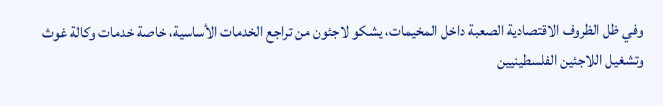وفي ظل الظروف الاقتصادية الصعبة داخل المخيمات، يشكو لاجئون من تراجع الخدمات الأساسية، خاصة خدمات وكالة غوث وتشغيل اللاجئين الفلسطينيين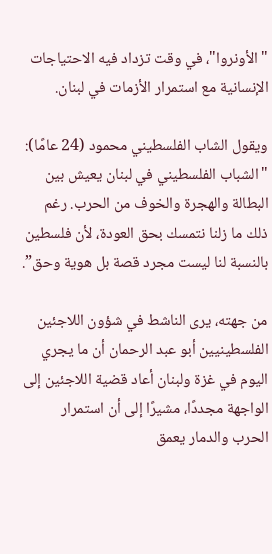"الأونروا"، في وقت تزداد فيه الاحتياجات الإنسانية مع استمرار الأزمات في لبنان.

ويقول الشاب الفلسطيني محمود (24 عامًا): "الشباب الفلسطيني في لبنان يعيش بين البطالة والهجرة والخوف من الحرب. رغم ذلك ما زلنا نتمسك بحق العودة، لأن فلسطين بالنسبة لنا ليست مجرد قصة بل هوية وحق”.

من جهته، يرى الناشط في شؤون اللاجئين الفلسطينيين أبو عبد الرحمان أن ما يجري اليوم في غزة ولبنان أعاد قضية اللاجئين إلى الواجهة مجددًا، مشيرًا إلى أن استمرار الحرب والدمار يعمق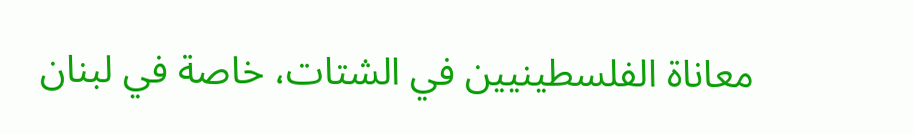معاناة الفلسطينيين في الشتات، خاصة في لبنان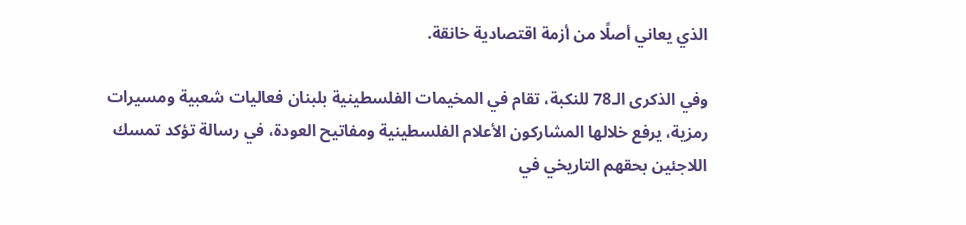الذي يعاني أصلًا من أزمة اقتصادية خانقة.

وفي الذكرى الـ78 للنكبة، تقام في المخيمات الفلسطينية بلبنان فعاليات شعبية ومسيرات رمزية، يرفع خلالها المشاركون الأعلام الفلسطينية ومفاتيح العودة، في رسالة تؤكد تمسك اللاجئين بحقهم التاريخي في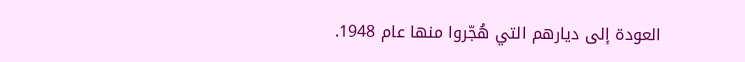العودة إلى ديارهم التي هُجّروا منها عام 1948.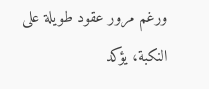ورغم مرور عقود طويلة على النكبة، يؤكد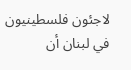لاجئون فلسطينيون في لبنان أن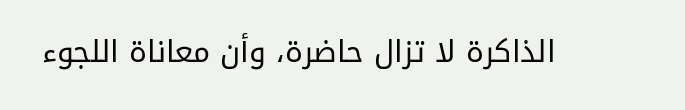الذاكرة لا تزال حاضرة، وأن معاناة اللجوء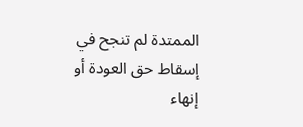الممتدة لم تنجح في إسقاط حق العودة أو إنهاء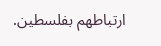ارتباطهم بفلسطين.